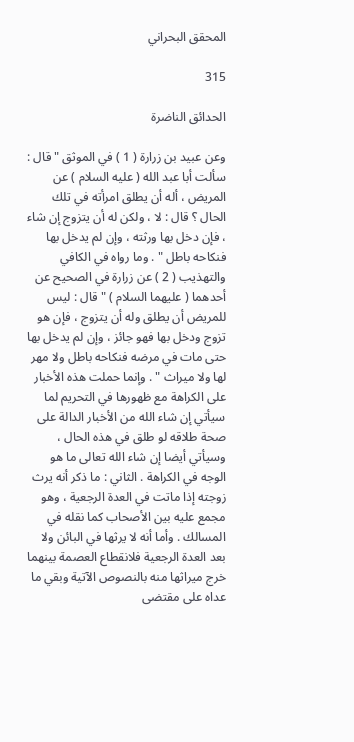المحقق البحراني

315

الحدائق الناضرة

وعن عبيد بن زرارة ( 1 ) في الموثق " قال : سألت أبا عبد الله ( عليه السلام ) عن المريض ، أله أن يطلق امرأته في تلك الحال ؟ قال : لا ، ولكن له أن يتزوج إن شاء ، فإن دخل بها ورثته ، وإن لم يدخل بها فنكاحه باطل " . وما رواه في الكافي والتهذيب ( 2 ) عن زرارة في الصحيح عن أحدهما ( عليهما السلام ) " قال : ليس للمريض أن يطلق وله أن يتزوج ، فإن هو تزوج ودخل بها فهو جائز ، وإن لم يدخل بها حتى مات في مرضه فنكاحه باطل ولا مهر لها ولا ميراث " . وإنما حملت هذه الأخبار على الكراهة مع ظهورها في التحريم لما سيأتي إن شاء الله من الأخبار الدالة على صحة طلاقه لو طلق في هذه الحال ، وسيأتي أيضا إن شاء الله تعالى ما هو الوجه في الكراهة . الثاني : ما ذكر أنه يرث زوجته إذا ماتت في العدة الرجعية ، وهو مجمع عليه بين الأصحاب كما نقله في المسالك . وأما أنه لا يرثها في البائن ولا بعد العدة الرجعية فلانقطاع العصمة بينهما خرج ميراثها منه بالنصوص الآتية وبقي ما عداه على مقتضى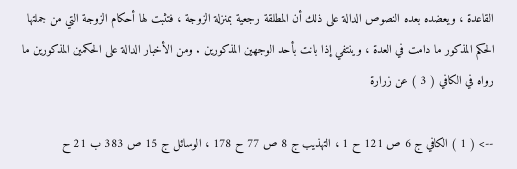القاعدة ، ويعضده بعده النصوص الدالة على ذلك أن المطلقة رجعية بمنزلة الزوجة ، فتثبت لها أحكام الزوجة التي من جملتها الحكم المذكور ما دامت في العدة ، وينتفي إذا بانت بأحد الوجهين المذكورين . ومن الأخبار الدالة على الحكمين المذكورين ما رواه في الكافي ( 3 ) عن زرارة

--> ( 1 ) الكافي ج 6 ص 121 ح 1 ، التهذيب ج 8 ص 77 ح 178 ، الوسائل ج 15 ص 383 ب 21 ح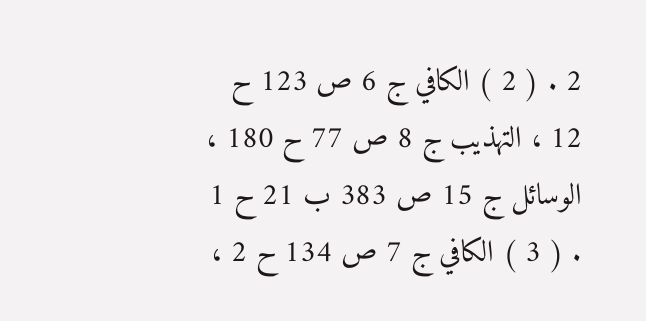2 . ( 2 ) الكافي ج 6 ص 123 ح 12 ، التهذيب ج 8 ص 77 ح 180 ، الوسائل ج 15 ص 383 ب 21 ح 1 . ( 3 ) الكافي ج 7 ص 134 ح 2 ،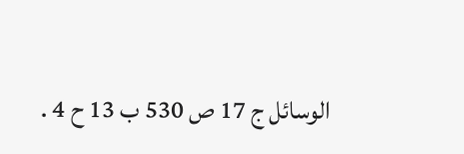الوسائل ج 17 ص 530 ب 13 ح 4 .